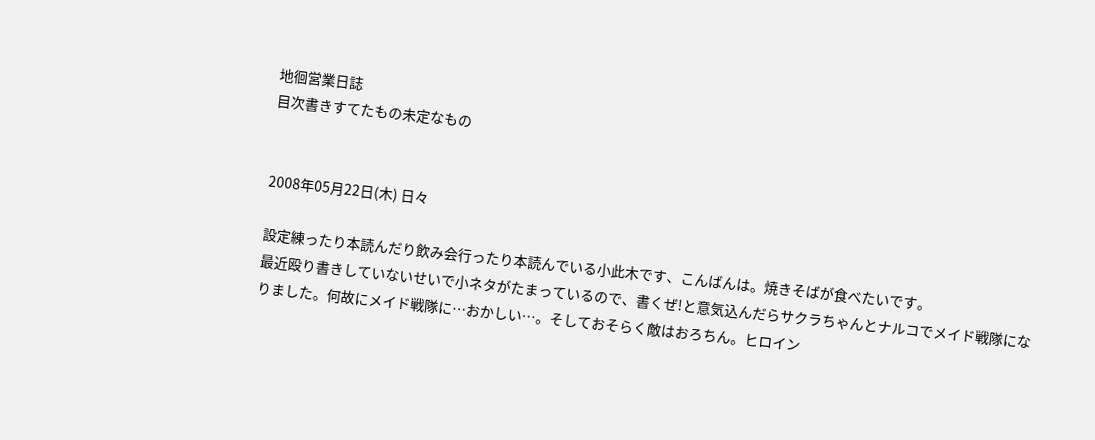地徊営業日誌
目次書きすてたもの未定なもの


2008年05月22日(木) 日々

設定練ったり本読んだり飲み会行ったり本読んでいる小此木です、こんばんは。焼きそばが食べたいです。
最近殴り書きしていないせいで小ネタがたまっているので、書くぜ!と意気込んだらサクラちゃんとナルコでメイド戦隊になりました。何故にメイド戦隊に…おかしい…。そしておそらく敵はおろちん。ヒロイン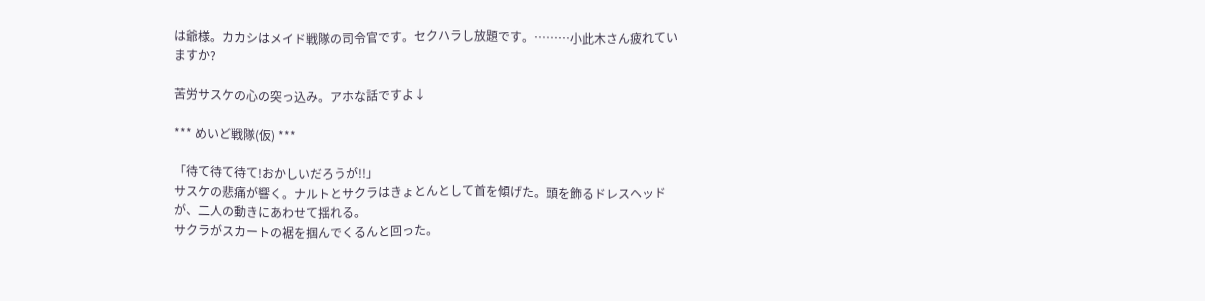は爺様。カカシはメイド戦隊の司令官です。セクハラし放題です。………小此木さん疲れていますか?

苦労サスケの心の突っ込み。アホな話ですよ↓

*** めいど戦隊(仮) ***

「待て待て待て!おかしいだろうが!!」
サスケの悲痛が響く。ナルトとサクラはきょとんとして首を傾げた。頭を飾るドレスヘッドが、二人の動きにあわせて揺れる。
サクラがスカートの裾を掴んでくるんと回った。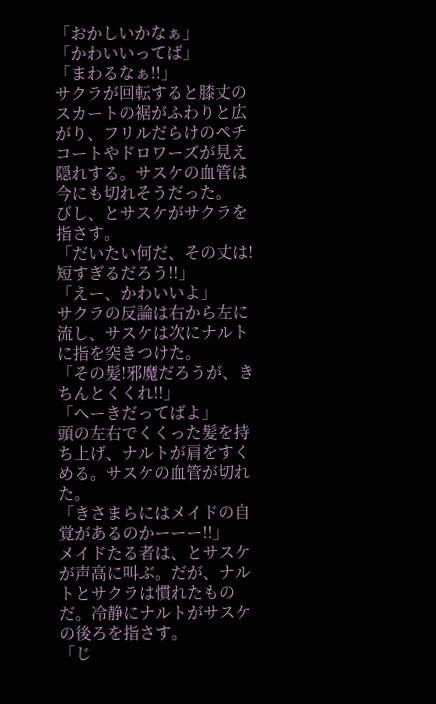「おかしいかなぁ」
「かわいいってば」
「まわるなぁ!!」
サクラが回転すると膝丈のスカートの裾がふわりと広がり、フリルだらけのペチコートやドロワーズが見え隠れする。サスケの血管は今にも切れそうだった。
びし、とサスケがサクラを指さす。
「だいたい何だ、その丈は!短すぎるだろう!!」
「えー、かわいいよ」
サクラの反論は右から左に流し、サスケは次にナルトに指を突きつけた。
「その髪!邪魔だろうが、きちんとくくれ!!」
「へーきだってばよ」
頭の左右でくくった髪を持ち上げ、ナルトが肩をすくめる。サスケの血管が切れた。
「きさまらにはメイドの自覚があるのかーーー!!」
メイドたる者は、とサスケが声高に叫ぶ。だが、ナルトとサクラは慣れたものだ。冷静にナルトがサスケの後ろを指さす。
「じ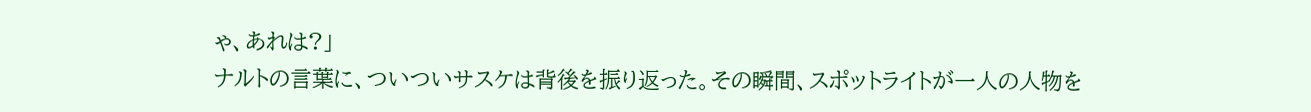ゃ、あれは?」
ナルトの言葉に、ついついサスケは背後を振り返った。その瞬間、スポットライトが一人の人物を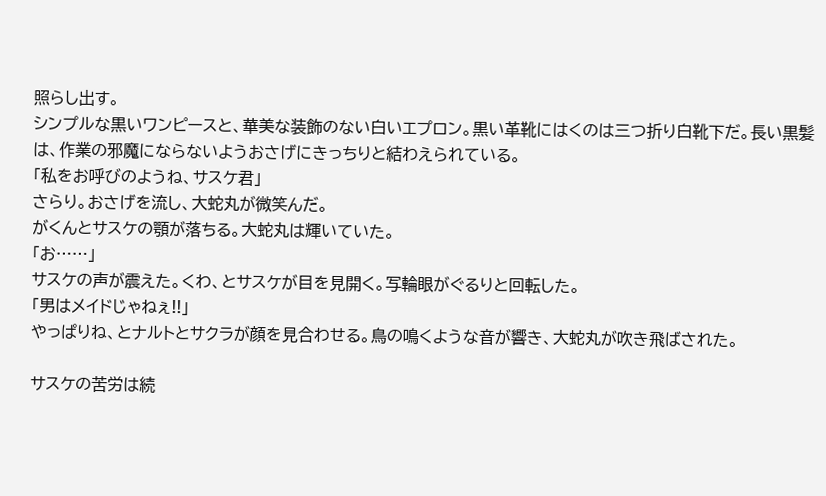照らし出す。
シンプルな黒いワンピースと、華美な装飾のない白いエプロン。黒い革靴にはくのは三つ折り白靴下だ。長い黒髪は、作業の邪魔にならないようおさげにきっちりと結わえられている。
「私をお呼びのようね、サスケ君」
さらり。おさげを流し、大蛇丸が微笑んだ。
がくんとサスケの顎が落ちる。大蛇丸は輝いていた。
「お……」
サスケの声が震えた。くわ、とサスケが目を見開く。写輪眼がぐるりと回転した。
「男はメイドじゃねぇ!!」
やっぱりね、とナルトとサクラが顔を見合わせる。鳥の鳴くような音が響き、大蛇丸が吹き飛ばされた。

サスケの苦労は続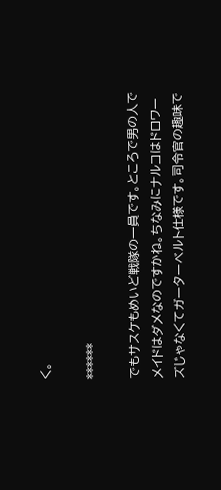く。

******

でもサスケもめいど戦隊の一員です。ところで男の人でメイドはダメなのですかね。ちなみにナルコはドロワーズじゃなくてガーターベルト仕様です。司令官の趣味で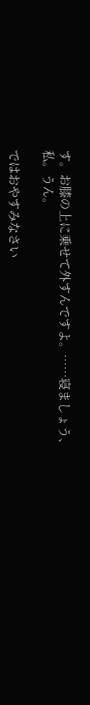す。お膝の上に乗せて外すんですよ。……寝ましょう、私。うん。

ではおやすみなさい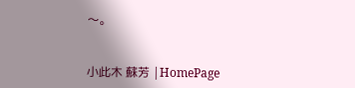〜。


小此木 蘇芳 |HomePage